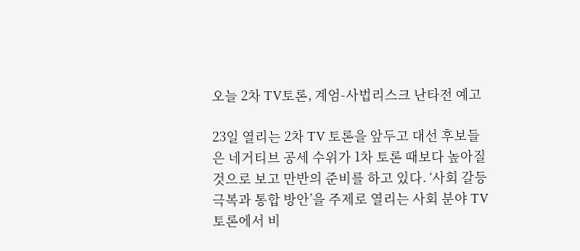오늘 2차 TV토론, 계엄-사법리스크 난타전 예고

23일 열리는 2차 TV 토론을 앞두고 대선 후보들은 네거티브 공세 수위가 1차 토론 때보다 높아질 것으로 보고 만반의 준비를 하고 있다. ‘사회 갈등 극복과 통합 방안’을 주제로 열리는 사회 분야 TV 토론에서 비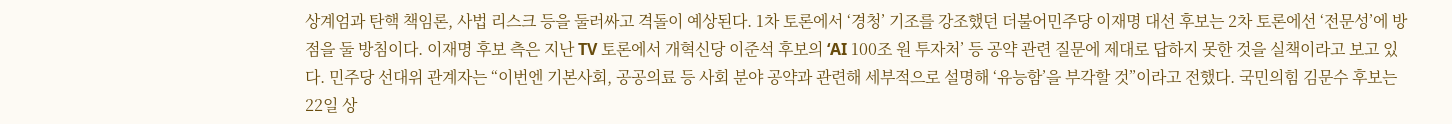상계엄과 탄핵 책임론, 사법 리스크 등을 둘러싸고 격돌이 예상된다. 1차 토론에서 ‘경청’ 기조를 강조했던 더불어민주당 이재명 대선 후보는 2차 토론에선 ‘전문성’에 방점을 둘 방침이다. 이재명 후보 측은 지난 TV 토론에서 개혁신당 이준석 후보의 ‘AI 100조 원 투자처’ 등 공약 관련 질문에 제대로 답하지 못한 것을 실책이라고 보고 있다. 민주당 선대위 관계자는 “이번엔 기본사회, 공공의료 등 사회 분야 공약과 관련해 세부적으로 설명해 ‘유능함’을 부각할 것”이라고 전했다. 국민의힘 김문수 후보는 22일 상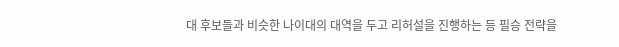대 후보들과 비슷한 나이대의 대역을 두고 리허설을 진행하는 등 필승 전략을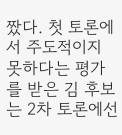짰다. 첫 토론에서 주도적이지 못하다는 평가를 받은 김 후보는 2차 토론에선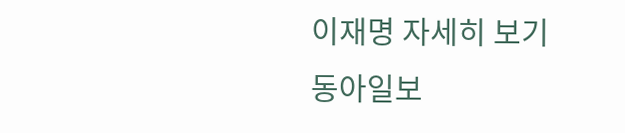이재명 자세히 보기
동아일보